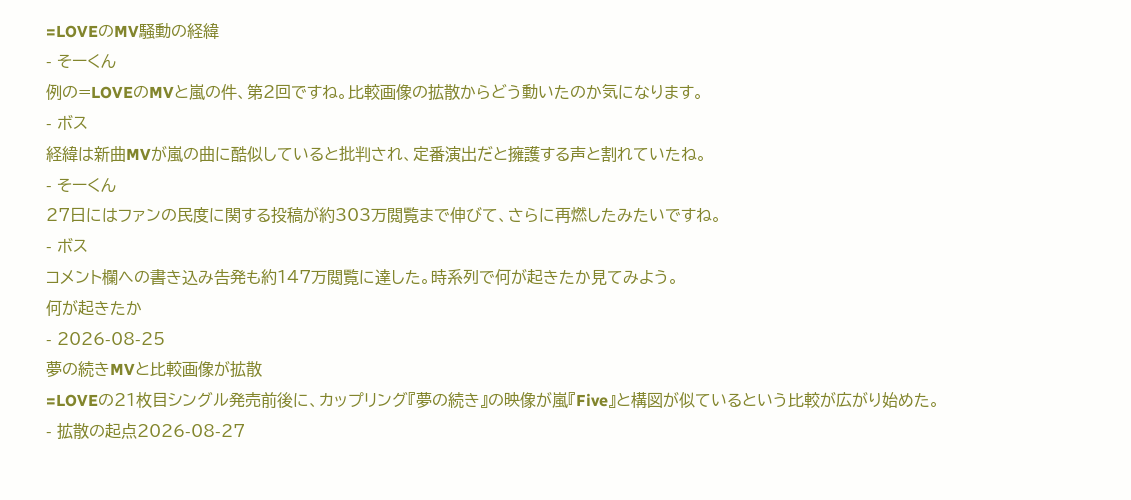=LOVEのMV騒動の経緯
- そーくん
例の=LOVEのMVと嵐の件、第2回ですね。比較画像の拡散からどう動いたのか気になります。
- ボス
経緯は新曲MVが嵐の曲に酷似していると批判され、定番演出だと擁護する声と割れていたね。
- そーくん
27日にはファンの民度に関する投稿が約303万閲覧まで伸びて、さらに再燃したみたいですね。
- ボス
コメント欄への書き込み告発も約147万閲覧に達した。時系列で何が起きたか見てみよう。
何が起きたか
- 2026-08-25
夢の続きMVと比較画像が拡散
=LOVEの21枚目シングル発売前後に、カップリング『夢の続き』の映像が嵐『Five』と構図が似ているという比較が広がり始めた。
- 拡散の起点2026-08-27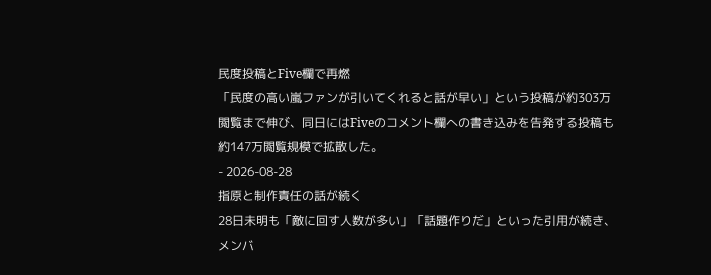民度投稿とFive欄で再燃
「民度の高い嵐ファンが引いてくれると話が早い」という投稿が約303万閲覧まで伸び、同日にはFiveのコメント欄への書き込みを告発する投稿も約147万閲覧規模で拡散した。
- 2026-08-28
指原と制作責任の話が続く
28日未明も「敵に回す人数が多い」「話題作りだ」といった引用が続き、メンバ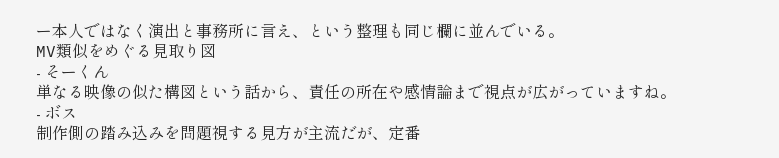ー本人ではなく演出と事務所に言え、という整理も同じ欄に並んでいる。
MV類似をめぐる見取り図
- そーくん
単なる映像の似た構図という話から、責任の所在や感情論まで視点が広がっていますね。
- ボス
制作側の踏み込みを問題視する見方が主流だが、定番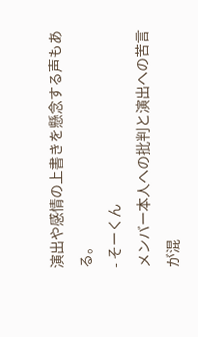演出や感情の上書きを懸念する声もある。
- そーくん
メンバー本人への批判と演出への苦言が混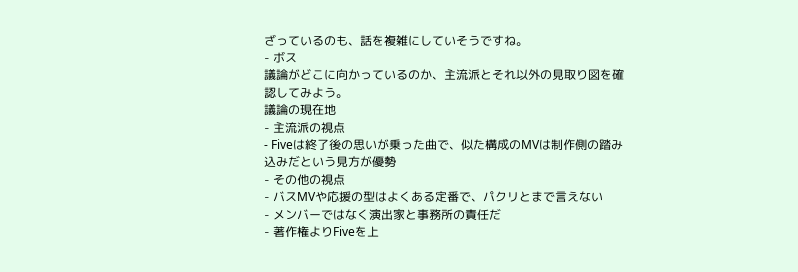ざっているのも、話を複雑にしていそうですね。
- ボス
議論がどこに向かっているのか、主流派とそれ以外の見取り図を確認してみよう。
議論の現在地
- 主流派の視点
- Fiveは終了後の思いが乗った曲で、似た構成のMVは制作側の踏み込みだという見方が優勢
- その他の視点
- バスMVや応援の型はよくある定番で、パクリとまで言えない
- メンバーではなく演出家と事務所の責任だ
- 著作権よりFiveを上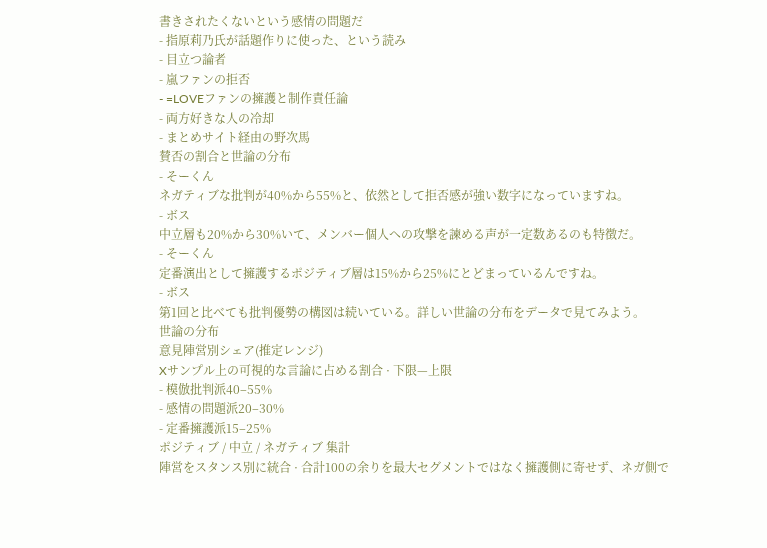書きされたくないという感情の問題だ
- 指原莉乃氏が話題作りに使った、という読み
- 目立つ論者
- 嵐ファンの拒否
- =LOVEファンの擁護と制作責任論
- 両方好きな人の冷却
- まとめサイト経由の野次馬
賛否の割合と世論の分布
- そーくん
ネガティブな批判が40%から55%と、依然として拒否感が強い数字になっていますね。
- ボス
中立層も20%から30%いて、メンバー個人への攻撃を諫める声が一定数あるのも特徴だ。
- そーくん
定番演出として擁護するポジティブ層は15%から25%にとどまっているんですね。
- ボス
第1回と比べても批判優勢の構図は続いている。詳しい世論の分布をデータで見てみよう。
世論の分布
意見陣営別シェア(推定レンジ)
Xサンプル上の可視的な言論に占める割合 · 下限—上限
- 模倣批判派40–55%
- 感情の問題派20–30%
- 定番擁護派15–25%
ポジティブ / 中立 / ネガティブ 集計
陣営をスタンス別に統合 · 合計100の余りを最大セグメントではなく擁護側に寄せず、ネガ側で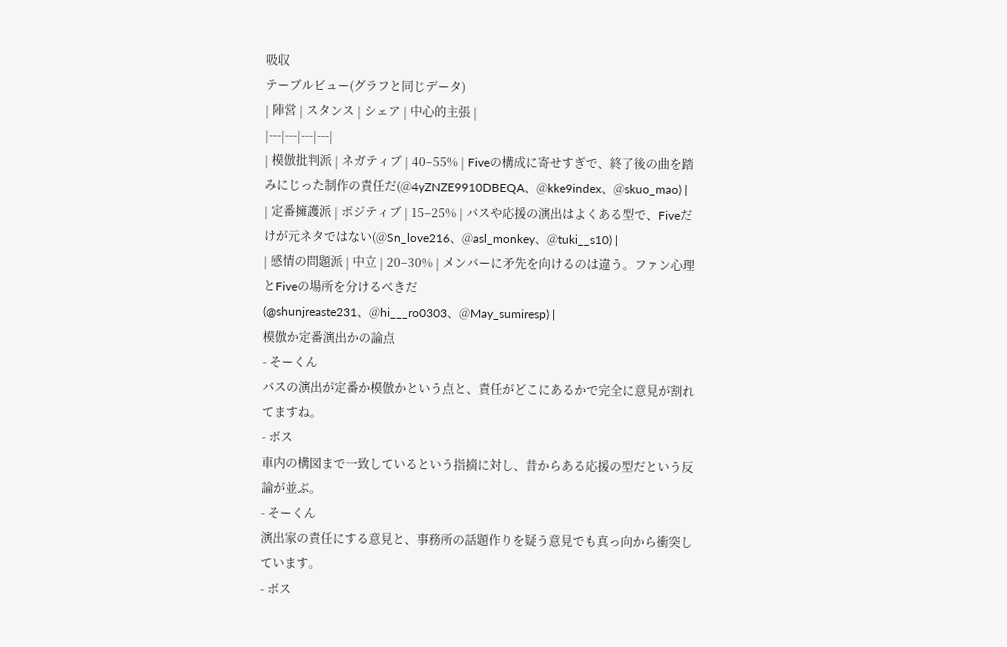吸収
テーブルビュー(グラフと同じデータ)
| 陣営 | スタンス | シェア | 中心的主張 |
|---|---|---|---|
| 模倣批判派 | ネガティブ | 40–55% | Fiveの構成に寄せすぎで、終了後の曲を踏みにじった制作の責任だ(@4yZNZE9910DBEQA、@kke9index、@skuo_mao) |
| 定番擁護派 | ポジティブ | 15–25% | バスや応援の演出はよくある型で、Fiveだけが元ネタではない(@Sn_love216、@asl_monkey、@tuki__s10) |
| 感情の問題派 | 中立 | 20–30% | メンバーに矛先を向けるのは違う。ファン心理とFiveの場所を分けるべきだ(@shunjreaste231、@hi___ro0303、@May_sumiresp) |
模倣か定番演出かの論点
- そーくん
バスの演出が定番か模倣かという点と、責任がどこにあるかで完全に意見が割れてますね。
- ボス
車内の構図まで一致しているという指摘に対し、昔からある応援の型だという反論が並ぶ。
- そーくん
演出家の責任にする意見と、事務所の話題作りを疑う意見でも真っ向から衝突しています。
- ボス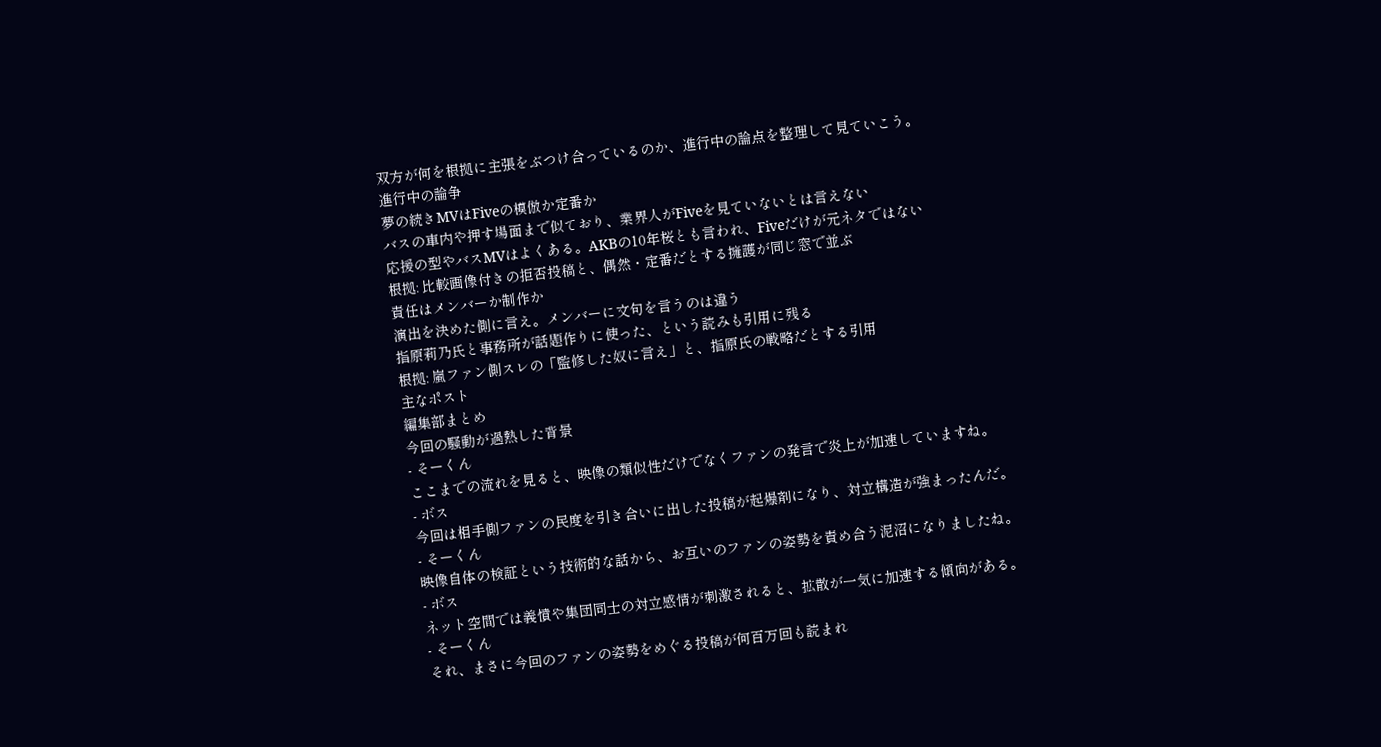双方が何を根拠に主張をぶつけ合っているのか、進行中の論点を整理して見ていこう。
進行中の論争
夢の続きMVはFiveの模倣か定番か
バスの車内や押す場面まで似ており、業界人がFiveを見ていないとは言えない
応援の型やバスMVはよくある。AKBの10年桜とも言われ、Fiveだけが元ネタではない
根拠: 比較画像付きの拒否投稿と、偶然・定番だとする擁護が同じ窓で並ぶ
責任はメンバーか制作か
演出を決めた側に言え。メンバーに文句を言うのは違う
指原莉乃氏と事務所が話題作りに使った、という読みも引用に残る
根拠: 嵐ファン側スレの「監修した奴に言え」と、指原氏の戦略だとする引用
主なポスト
編集部まとめ
今回の騒動が過熱した背景
- そーくん
ここまでの流れを見ると、映像の類似性だけでなくファンの発言で炎上が加速していますね。
- ボス
今回は相手側ファンの民度を引き合いに出した投稿が起爆剤になり、対立構造が強まったんだ。
- そーくん
映像自体の検証という技術的な話から、お互いのファンの姿勢を責め合う泥沼になりましたね。
- ボス
ネット空間では義憤や集団同士の対立感情が刺激されると、拡散が一気に加速する傾向がある。
- そーくん
それ、まさに今回のファンの姿勢をめぐる投稿が何百万回も読まれ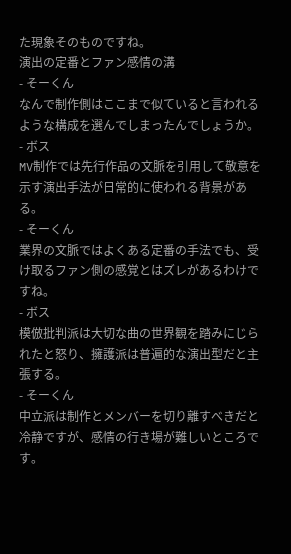た現象そのものですね。
演出の定番とファン感情の溝
- そーくん
なんで制作側はここまで似ていると言われるような構成を選んでしまったんでしょうか。
- ボス
MV制作では先行作品の文脈を引用して敬意を示す演出手法が日常的に使われる背景がある。
- そーくん
業界の文脈ではよくある定番の手法でも、受け取るファン側の感覚とはズレがあるわけですね。
- ボス
模倣批判派は大切な曲の世界観を踏みにじられたと怒り、擁護派は普遍的な演出型だと主張する。
- そーくん
中立派は制作とメンバーを切り離すべきだと冷静ですが、感情の行き場が難しいところです。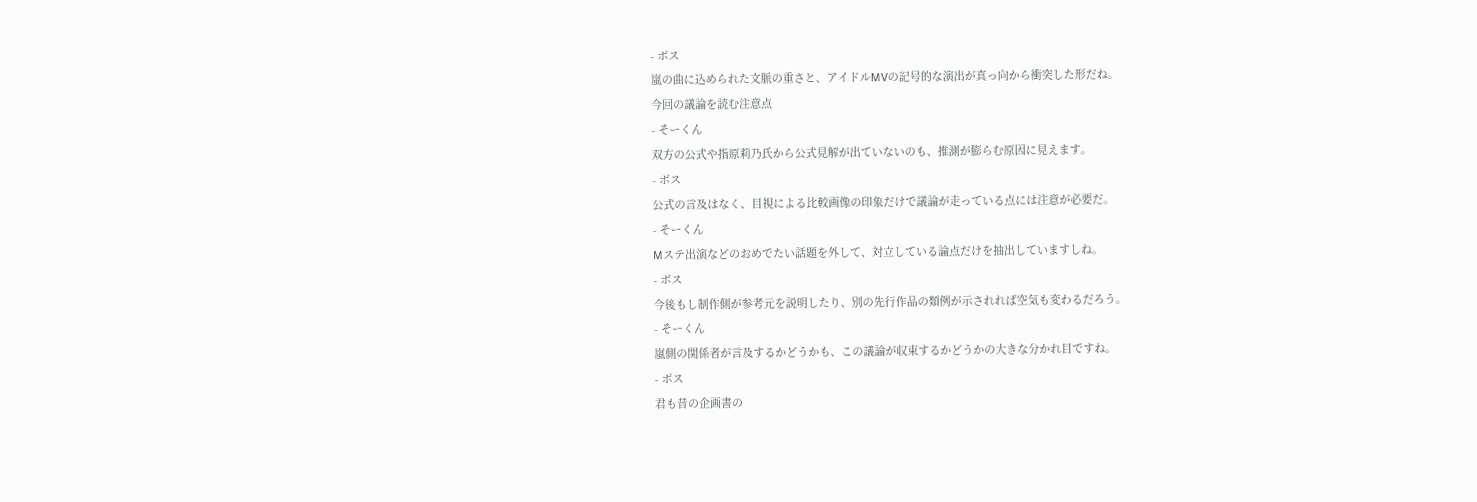- ボス
嵐の曲に込められた文脈の重さと、アイドルMVの記号的な演出が真っ向から衝突した形だね。
今回の議論を読む注意点
- そーくん
双方の公式や指原莉乃氏から公式見解が出ていないのも、推測が膨らむ原因に見えます。
- ボス
公式の言及はなく、目視による比較画像の印象だけで議論が走っている点には注意が必要だ。
- そーくん
Mステ出演などのおめでたい話題を外して、対立している論点だけを抽出していますしね。
- ボス
今後もし制作側が参考元を説明したり、別の先行作品の類例が示されれば空気も変わるだろう。
- そーくん
嵐側の関係者が言及するかどうかも、この議論が収束するかどうかの大きな分かれ目ですね。
- ボス
君も昔の企画書の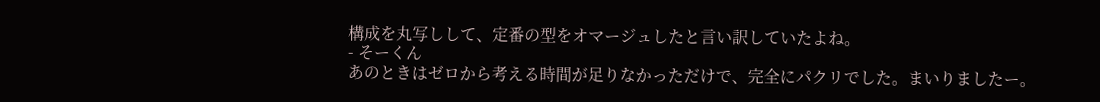構成を丸写しして、定番の型をオマージュしたと言い訳していたよね。
- そーくん
あのときはゼロから考える時間が足りなかっただけで、完全にパクリでした。まいりましたー。